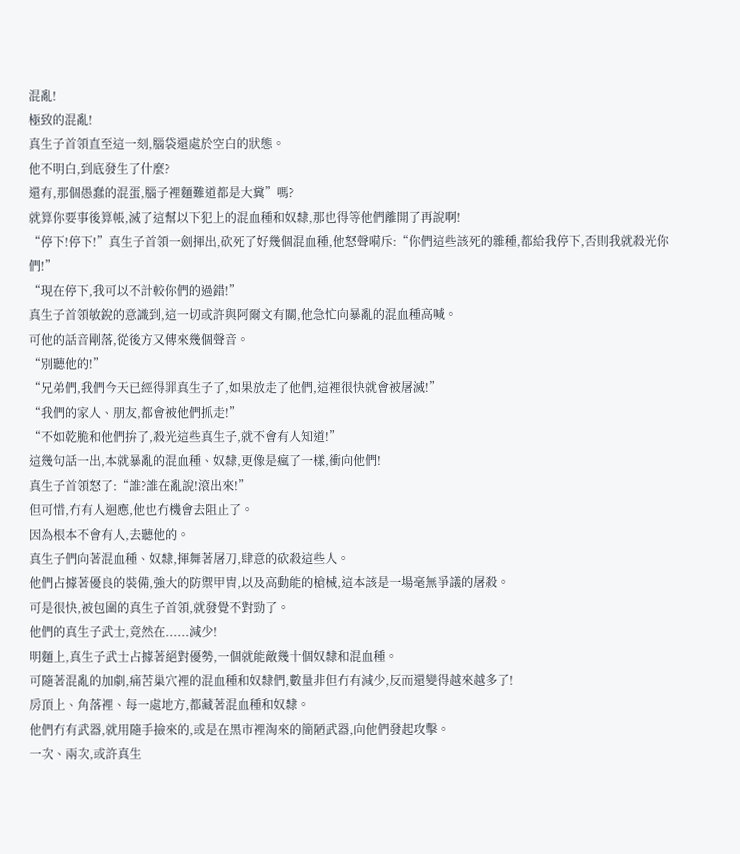混亂!
極致的混亂!
真生子首領直至這一刻,腦袋還處於空白的狀態。
他不明白,到底發生了什麼?
還有,那個愚蠢的混蛋,腦子裡麵難道都是大糞”嗎?
就算你要事後算帳,滅了這幫以下犯上的混血種和奴隸,那也得等他們離開了再說啊!
“停下!停下!”真生子首領一劍揮出,砍死了好幾個混血種,他怒聲嗬斥:“你們這些該死的雜種,都給我停下,否則我就殺光你們!”
“現在停下,我可以不計較你們的過錯!”
真生子首領敏銳的意識到,這一切或許與阿爾文有關,他急忙向暴亂的混血種高喊。
可他的話音剛落,從後方又傳來幾個聲音。
“別聽他的!”
“兄弟們,我們今天已經得罪真生子了,如果放走了他們,這裡很快就會被屠滅!”
“我們的家人、朋友,都會被他們抓走!”
“不如乾脆和他們拚了,殺光這些真生子,就不會有人知道!”
這幾句話一出,本就暴亂的混血種、奴隸,更像是瘋了一樣,衝向他們!
真生子首領怒了:“誰?誰在亂說!滾出來!”
但可惜,冇有人迴應,他也冇機會去阻止了。
因為根本不會有人,去聽他的。
真生子們向著混血種、奴隸,揮舞著屠刀,肆意的砍殺這些人。
他們占據著優良的裝備,強大的防禦甲冑,以及高動能的槍械,這本該是一場毫無爭議的屠殺。
可是很快,被包圍的真生子首領,就發覺不對勁了。
他們的真生子武士,竟然在......減少!
明麵上,真生子武士占據著絕對優勢,一個就能敵幾十個奴隸和混血種。
可隨著混亂的加劇,痛苦巢穴裡的混血種和奴隸們,數量非但冇有減少,反而還變得越來越多了!
房頂上、角落裡、每一處地方,都藏著混血種和奴隸。
他們冇有武器,就用隨手撿來的,或是在黑市裡淘來的簡陋武器,向他們發起攻擊。
一次、兩次,或許真生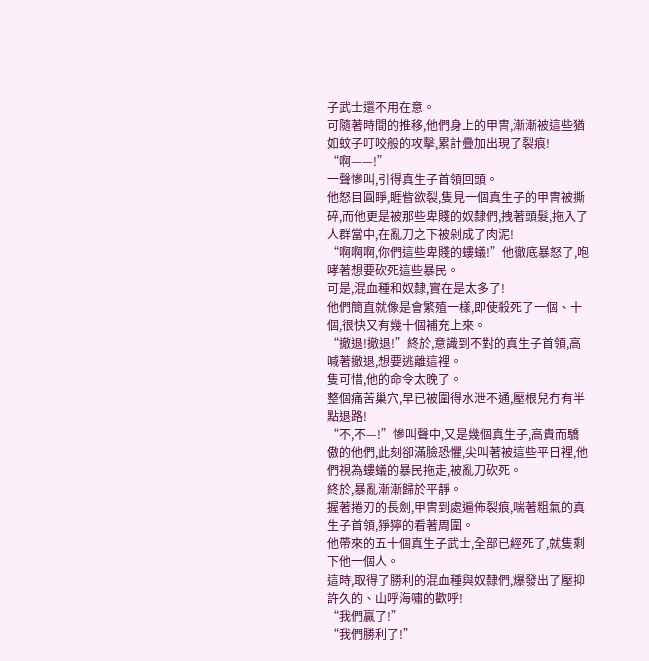子武士還不用在意。
可隨著時間的推移,他們身上的甲冑,漸漸被這些猶如蚊子叮咬般的攻擊,累計疊加出現了裂痕!
“啊——!”
一聲慘叫,引得真生子首領回頭。
他怒目圓睜,睚眥欲裂,隻見一個真生子的甲冑被撕碎,而他更是被那些卑賤的奴隸們,拽著頭髮,拖入了人群當中,在亂刀之下被剁成了肉泥!
“啊啊啊,你們這些卑賤的螻蟻!”他徹底暴怒了,咆哮著想要砍死這些暴民。
可是,混血種和奴隸,實在是太多了!
他們簡直就像是會繁殖一樣,即使殺死了一個、十個,很快又有幾十個補充上來。
“撤退!撤退!”終於,意識到不對的真生子首領,高喊著撤退,想要逃離這裡。
隻可惜,他的命令太晚了。
整個痛苦巢穴,早已被圍得水泄不通,壓根兒冇有半點退路!
“不,不—!”慘叫聲中,又是幾個真生子,高貴而驕傲的他們,此刻卻滿臉恐懼,尖叫著被這些平日裡,他們視為螻蟻的暴民拖走,被亂刀砍死。
終於,暴亂漸漸歸於平靜。
握著捲刃的長劍,甲冑到處遍佈裂痕,喘著粗氣的真生子首領,猙獰的看著周圍。
他帶來的五十個真生子武士,全部已經死了,就隻剩下他一個人。
這時,取得了勝利的混血種與奴隸們,爆發出了壓抑許久的、山呼海嘯的歡呼!
“我們贏了!”
“我們勝利了!”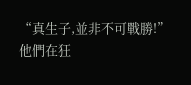“真生子,並非不可戰勝!”
他們在狂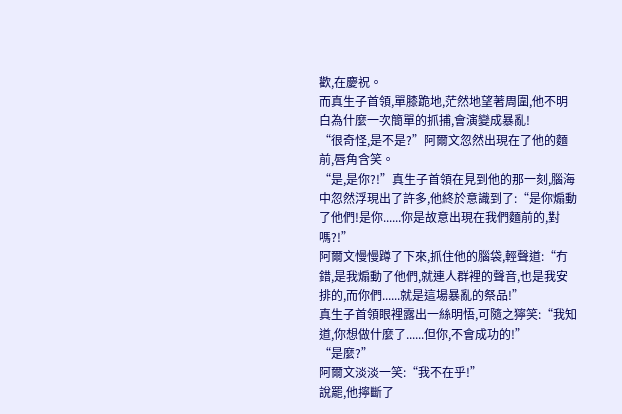歡,在慶祝。
而真生子首領,單膝跪地,茫然地望著周圍,他不明白為什麼一次簡單的抓捕,會演變成暴亂!
“很奇怪,是不是?”阿爾文忽然出現在了他的麵前,唇角含笑。
“是,是你?!”真生子首領在見到他的那一刻,腦海中忽然浮現出了許多,他終於意識到了:“是你煽動了他們!是你......你是故意出現在我們麵前的,對嗎?!”
阿爾文慢慢蹲了下來,抓住他的腦袋,輕聲道:“冇錯,是我煽動了他們,就連人群裡的聲音,也是我安排的,而你們......就是這場暴亂的祭品!”
真生子首領眼裡露出一絲明悟,可隨之獰笑:“我知道,你想做什麼了......但你,不會成功的!”
“是麼?”
阿爾文淡淡一笑:“我不在乎!”
說罷,他擰斷了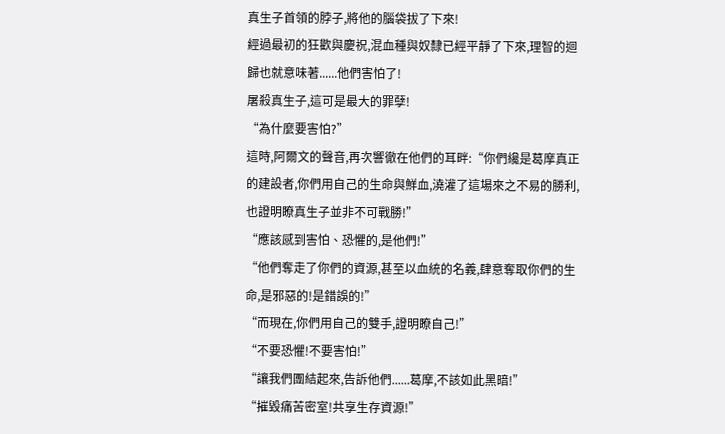真生子首領的脖子,將他的腦袋拔了下來!
經過最初的狂歡與慶祝,混血種與奴隸已經平靜了下來,理智的迴歸也就意味著......他們害怕了!
屠殺真生子,這可是最大的罪孽!
“為什麼要害怕?”
這時,阿爾文的聲音,再次響徹在他們的耳畔:“你們纔是葛摩真正的建設者,你們用自己的生命與鮮血,澆灌了這場來之不易的勝利,也證明瞭真生子並非不可戰勝!”
“應該感到害怕、恐懼的,是他們!”
“他們奪走了你們的資源,甚至以血統的名義,肆意奪取你們的生命,是邪惡的!是錯誤的!”
“而現在,你們用自己的雙手,證明瞭自己!”
“不要恐懼!不要害怕!”
“讓我們團結起來,告訴他們......葛摩,不該如此黑暗!”
“摧毀痛苦密室!共享生存資源!”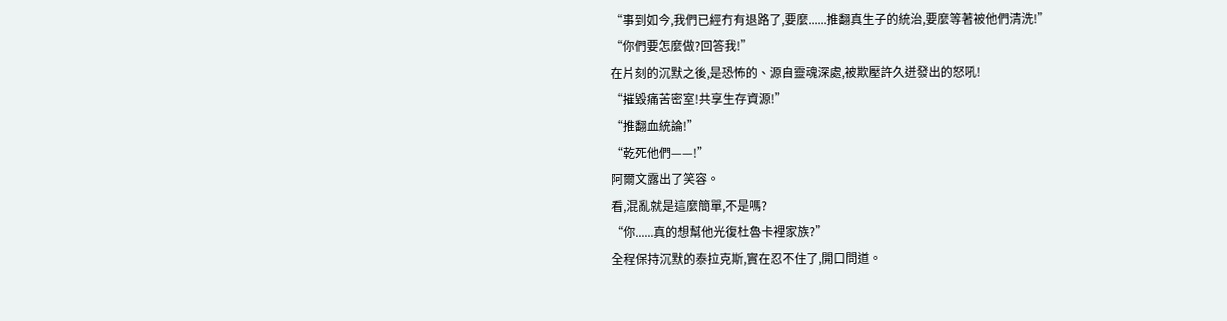“事到如今,我們已經冇有退路了,要麼......推翻真生子的統治,要麼等著被他們清洗!”
“你們要怎麼做?回答我!”
在片刻的沉默之後,是恐怖的、源自靈魂深處,被欺壓許久迸發出的怒吼!
“摧毀痛苦密室!共享生存資源!”
“推翻血統論!”
“乾死他們——!”
阿爾文露出了笑容。
看,混亂就是這麼簡單,不是嗎?
“你......真的想幫他光復杜魯卡裡家族?”
全程保持沉默的泰拉克斯,實在忍不住了,開口問道。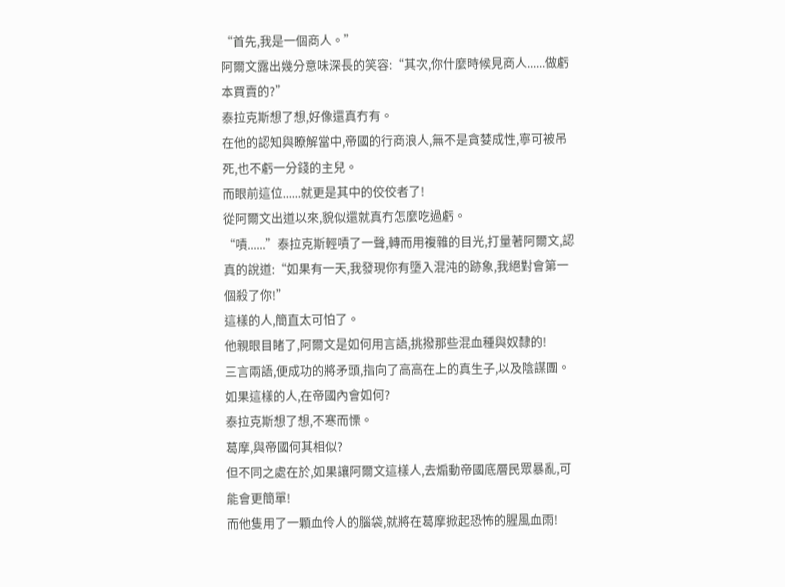“首先,我是一個商人。”
阿爾文露出幾分意味深長的笑容:“其次,你什麼時候見商人......做虧本買賣的?”
泰拉克斯想了想,好像還真冇有。
在他的認知與瞭解當中,帝國的行商浪人,無不是貪婪成性,寧可被吊死,也不虧一分錢的主兒。
而眼前這位......就更是其中的佼佼者了!
從阿爾文出道以來,貌似還就真冇怎麼吃過虧。
“嘖......”泰拉克斯輕嘖了一聲,轉而用複雜的目光,打量著阿爾文,認真的說道:“如果有一天,我發現你有墮入混沌的跡象,我絕對會第一個殺了你!”
這樣的人,簡直太可怕了。
他親眼目睹了,阿爾文是如何用言語,挑撥那些混血種與奴隸的!
三言兩語,便成功的將矛頭,指向了高高在上的真生子,以及陰謀團。
如果這樣的人,在帝國內會如何?
泰拉克斯想了想,不寒而慄。
葛摩,與帝國何其相似?
但不同之處在於,如果讓阿爾文這樣人,去煽動帝國底層民眾暴亂,可能會更簡單!
而他隻用了一顆血伶人的腦袋,就將在葛摩掀起恐怖的腥風血雨!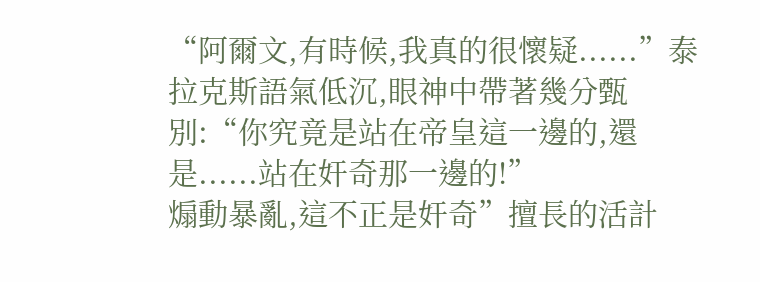“阿爾文,有時候,我真的很懷疑......”泰拉克斯語氣低沉,眼神中帶著幾分甄別:“你究竟是站在帝皇這一邊的,還是......站在奸奇那一邊的!”
煽動暴亂,這不正是奸奇”擅長的活計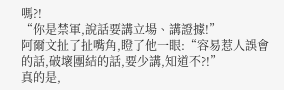嗎?!
“你是禁軍,說話要講立場、講證據!”
阿爾文扯了扯嘴角,瞪了他一眼:“容易惹人誤會的話,破壞團結的話,要少講,知道不?!”
真的是,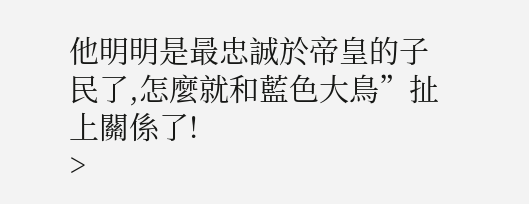他明明是最忠誠於帝皇的子民了,怎麼就和藍色大鳥”扯上關係了!
>